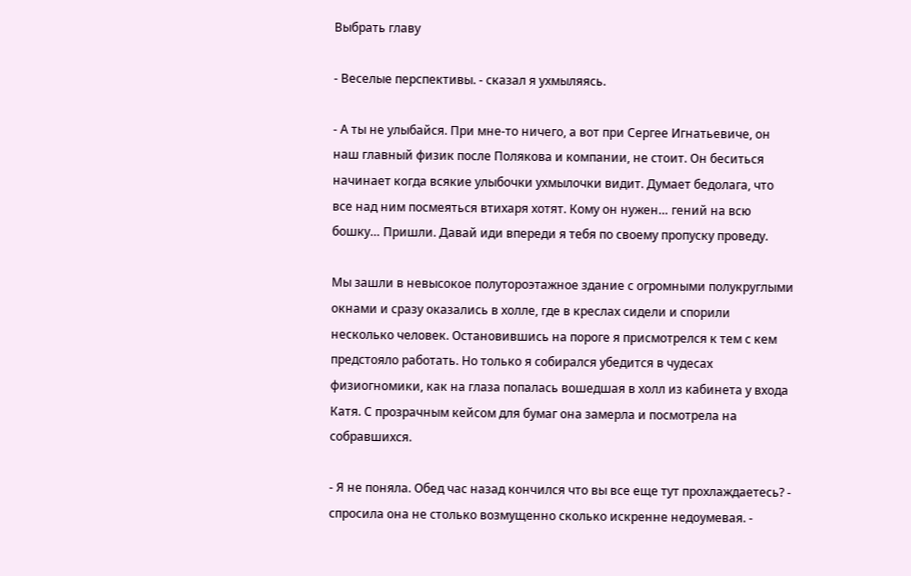Выбрать главу

- Веселые перспективы. - сказал я ухмыляясь.

- А ты не улыбайся. При мне-то ничего, а вот при Сергее Игнатьевиче, он наш главный физик после Полякова и компании, не стоит. Он беситься начинает когда всякие улыбочки ухмылочки видит. Думает бедолага, что все над ним посмеяться втихаря хотят. Кому он нужен… гений на всю бошку… Пришли. Давай иди впереди я тебя по своему пропуску проведу.

Мы зашли в невысокое полутороэтажное здание с огромными полукруглыми окнами и сразу оказались в холле, где в креслах сидели и спорили несколько человек. Остановившись на пороге я присмотрелся к тем с кем предстояло работать. Но только я собирался убедится в чудесах физиогномики, как на глаза попалась вошедшая в холл из кабинета у входа Катя. С прозрачным кейсом для бумаг она замерла и посмотрела на собравшихся.

- Я не поняла. Обед час назад кончился что вы все еще тут прохлаждаетесь? - спросила она не столько возмущенно сколько искренне недоумевая. -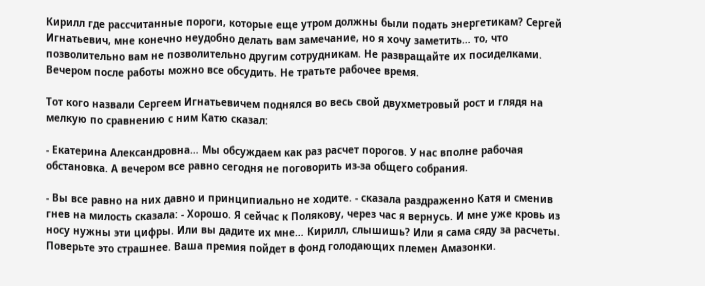Кирилл где рассчитанные пороги, которые еще утром должны были подать энергетикам? Сергей Игнатьевич, мне конечно неудобно делать вам замечание, но я хочу заметить… то, что позволительно вам не позволительно другим сотрудникам. Не развращайте их посиделками. Вечером после работы можно все обсудить. Не тратьте рабочее время.

Тот кого назвали Сергеем Игнатьевичем поднялся во весь свой двухметровый рост и глядя на мелкую по сравнению с ним Катю сказал:

- Екатерина Александровна… Мы обсуждаем как раз расчет порогов. У нас вполне рабочая обстановка. А вечером все равно сегодня не поговорить из-за общего собрания.

- Вы все равно на них давно и принципиально не ходите. - сказала раздраженно Катя и сменив гнев на милость сказала: - Хорошо. Я сейчас к Полякову, через час я вернусь. И мне уже кровь из носу нужны эти цифры. Или вы дадите их мне… Кирилл, слышишь? Или я сама сяду за расчеты. Поверьте это страшнее. Ваша премия пойдет в фонд голодающих племен Амазонки.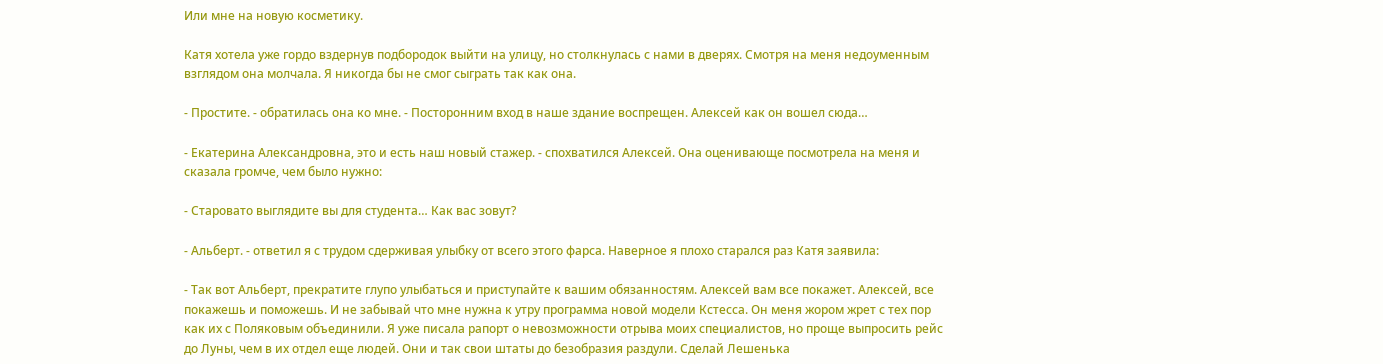Или мне на новую косметику.

Катя хотела уже гордо вздернув подбородок выйти на улицу, но столкнулась с нами в дверях. Смотря на меня недоуменным взглядом она молчала. Я никогда бы не смог сыграть так как она.

- Простите. - обратилась она ко мне. - Посторонним вход в наше здание воспрещен. Алексей как он вошел сюда…

- Екатерина Александровна, это и есть наш новый стажер. - спохватился Алексей. Она оценивающе посмотрела на меня и сказала громче, чем было нужно:

- Старовато выглядите вы для студента… Как вас зовут?

- Альберт. - ответил я с трудом сдерживая улыбку от всего этого фарса. Наверное я плохо старался раз Катя заявила:

- Так вот Альберт, прекратите глупо улыбаться и приступайте к вашим обязанностям. Алексей вам все покажет. Алексей, все покажешь и поможешь. И не забывай что мне нужна к утру программа новой модели Кстесса. Он меня жором жрет с тех пор как их с Поляковым объединили. Я уже писала рапорт о невозможности отрыва моих специалистов, но проще выпросить рейс до Луны, чем в их отдел еще людей. Они и так свои штаты до безобразия раздули. Сделай Лешенька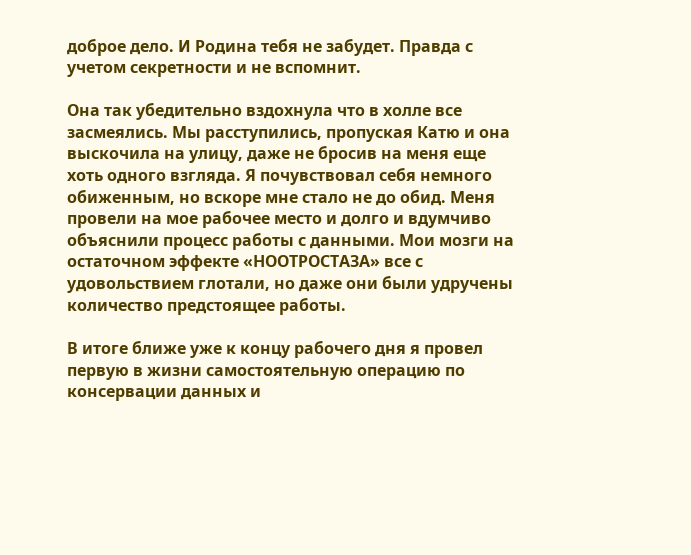доброе дело. И Родина тебя не забудет. Правда с учетом секретности и не вспомнит.

Она так убедительно вздохнула что в холле все засмеялись. Мы расступились, пропуская Катю и она выскочила на улицу, даже не бросив на меня еще хоть одного взгляда. Я почувствовал себя немного обиженным, но вскоре мне стало не до обид. Меня провели на мое рабочее место и долго и вдумчиво объяснили процесс работы с данными. Мои мозги на остаточном эффекте «НООТРОСТАЗА» все с удовольствием глотали, но даже они были удручены количество предстоящее работы.

В итоге ближе уже к концу рабочего дня я провел первую в жизни самостоятельную операцию по консервации данных и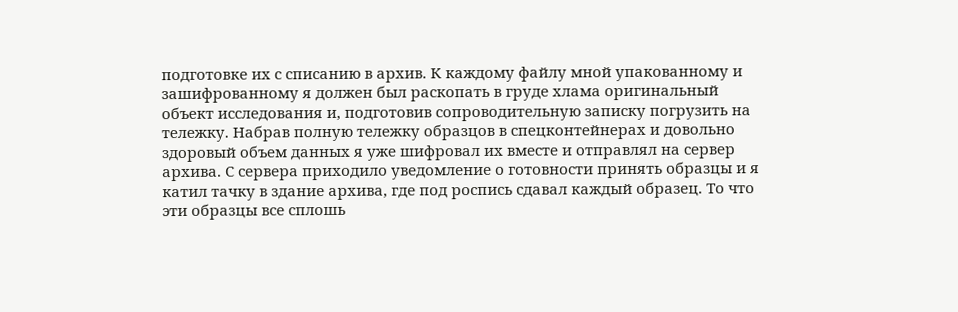подготовке их с списанию в архив. К каждому файлу мной упакованному и зашифрованному я должен был раскопать в груде хлама оригинальный объект исследования и, подготовив сопроводительную записку погрузить на тележку. Набрав полную тележку образцов в спецконтейнерах и довольно здоровый объем данных я уже шифровал их вместе и отправлял на сервер архива. С сервера приходило уведомление о готовности принять образцы и я катил тачку в здание архива, где под роспись сдавал каждый образец. То что эти образцы все сплошь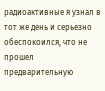радиоактивные я узнал в тот же день и серьезно обеспокоился, что не прошел предварительную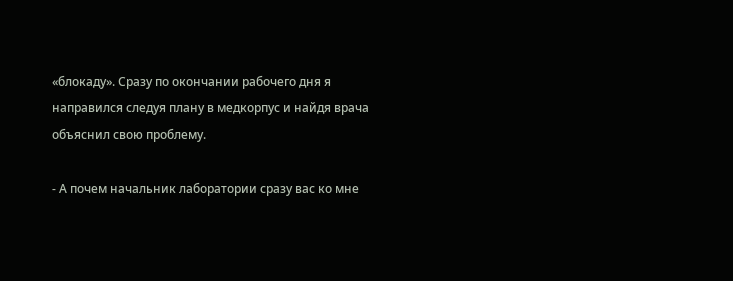«блокаду». Сразу по окончании рабочего дня я направился следуя плану в медкорпус и найдя врача объяснил свою проблему.

- А почем начальник лаборатории сразу вас ко мне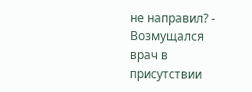не направил? - Возмущался врач в присутствии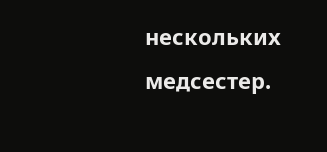нескольких медсестер.